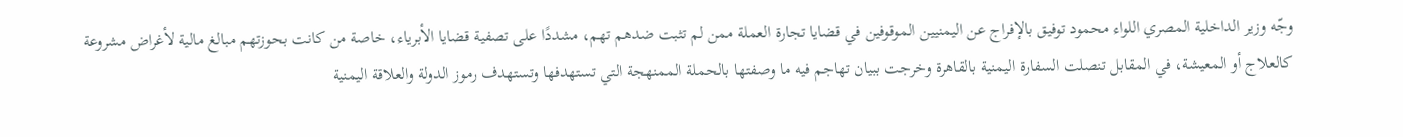وجّه وزير الداخلية المصري اللواء محمود توفيق بالإفراج عن اليمنيين الموقوفين في قضايا تجارة العملة ممن لم تثبت ضدهم تهم، مشددًا على تصفية قضايا الأبرياء، خاصة من كانت بحوزتهم مبالغ مالية لأغراض مشروعة كالعلاج أو المعيشة، في المقابل تنصلت السفارة اليمنية بالقاهرة وخرجت ببيان تهاجم فيه ما وصفتها بالحملة الممنهجة التي تستهدفها وتستهدف رموز الدولة والعلاقة اليمنية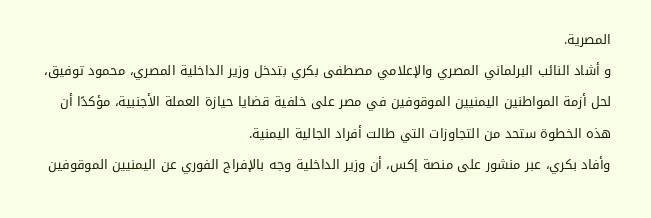المصرية.
و أشاد النائب البرلماني المصري والإعلامي مصطفى بكري بتدخل وزير الداخلية المصري، محمود توفيق، لحل أزمة المواطنين اليمنيين الموقوفين في مصر على خلفية قضايا حيازة العملة الأجنبية، مؤكدًا أن هذه الخطوة ستحد من التجاوزات التي طالت أفراد الجالية اليمنية.
وأفاد بكري، عبر منشور على منصة إكس، أن وزير الداخلية وجه بالإفراج الفوري عن اليمنيين الموقوفين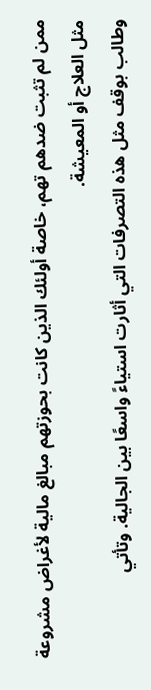ممن لم تثبت ضدهم تهم، خاصة أولئك الذين كانت بحوزتهم مبالغ مالية لأغراض مشروعة مثل العلاج أو المعيشة.
وطالب بوقف مثل هذه التصرفات التي أثارت استياءً واسعًا بين الجالية. وتأتي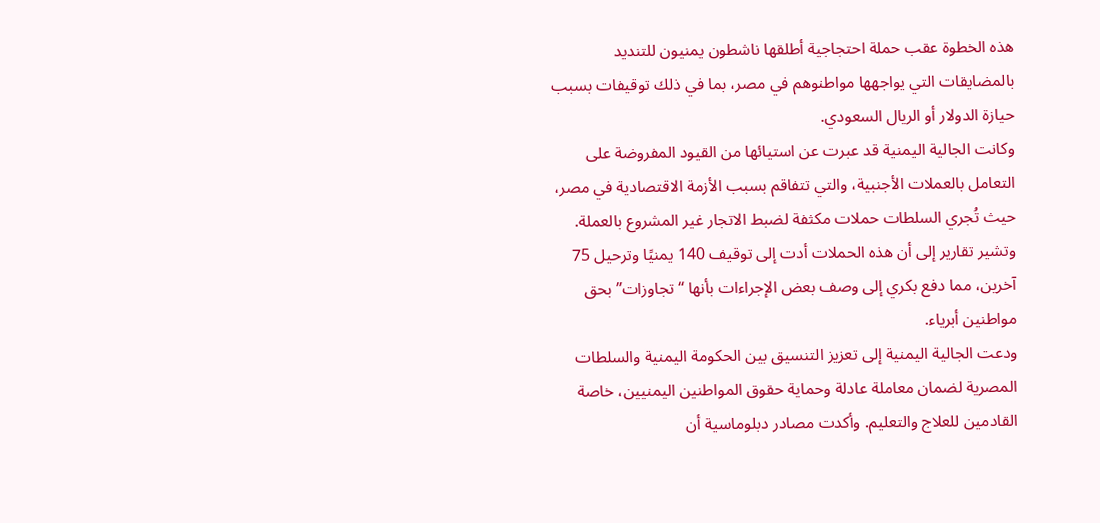هذه الخطوة عقب حملة احتجاجية أطلقها ناشطون يمنيون للتنديد بالمضايقات التي يواجهها مواطنوهم في مصر، بما في ذلك توقيفات بسبب حيازة الدولار أو الريال السعودي.
وكانت الجالية اليمنية قد عبرت عن استيائها من القيود المفروضة على التعامل بالعملات الأجنبية، والتي تتفاقم بسبب الأزمة الاقتصادية في مصر، حيث تُجري السلطات حملات مكثفة لضبط الاتجار غير المشروع بالعملة.
وتشير تقارير إلى أن هذه الحملات أدت إلى توقيف 140 يمنيًا وترحيل 75 آخرين، مما دفع بكري إلى وصف بعض الإجراءات بأنها “تجاوزات” بحق مواطنين أبرياء.
ودعت الجالية اليمنية إلى تعزيز التنسيق بين الحكومة اليمنية والسلطات المصرية لضمان معاملة عادلة وحماية حقوق المواطنين اليمنيين، خاصة القادمين للعلاج والتعليم. وأكدت مصادر دبلوماسية أن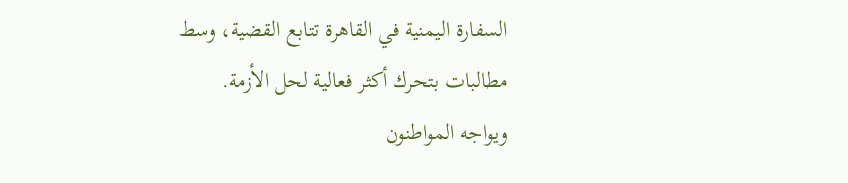السفارة اليمنية في القاهرة تتابع القضية، وسط مطالبات بتحرك أكثر فعالية لحل الأزمة.
ويواجه المواطنون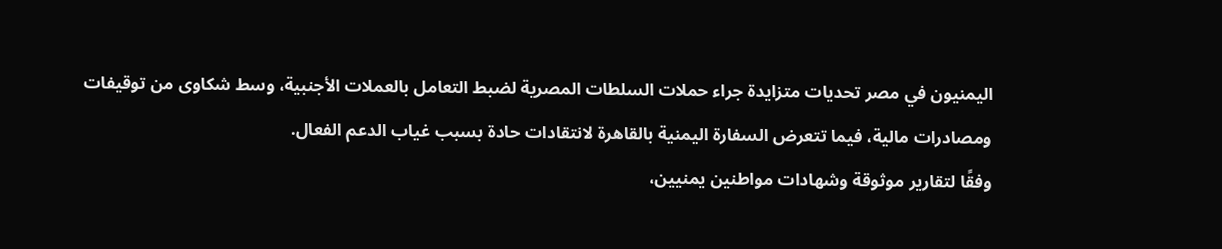اليمنيون في مصر تحديات متزايدة جراء حملات السلطات المصرية لضبط التعامل بالعملات الأجنبية، وسط شكاوى من توقيفات ومصادرات مالية، فيما تتعرض السفارة اليمنية بالقاهرة لانتقادات حادة بسبب غياب الدعم الفعال.
وفقًا لتقارير موثوقة وشهادات مواطنين يمنيين،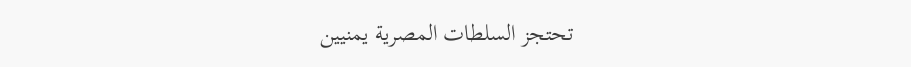تحتجز السلطات المصرية يمنيين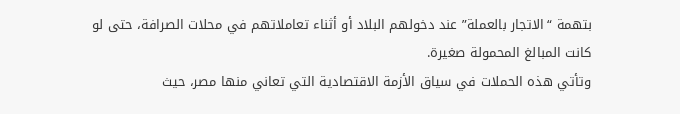بتهمة “الاتجار بالعملة” عند دخولهم البلاد أو أثناء تعاملاتهم في محلات الصرافة، حتى لو كانت المبالغ المحمولة صغيرة.
وتأتي هذه الحملات في سياق الأزمة الاقتصادية التي تعاني منها مصر، حيث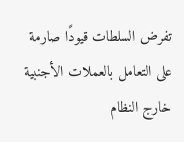تفرض السلطات قيودًا صارمة على التعامل بالعملات الأجنبية خارج النظام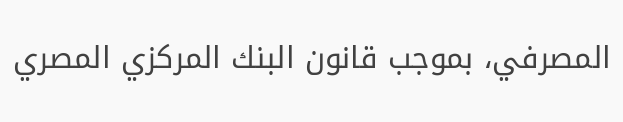المصرفي، بموجب قانون البنك المركزي المصري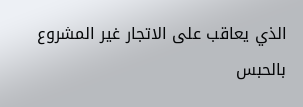الذي يعاقب على الاتجار غير المشروع بالحبس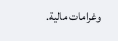وغرامات مالية.